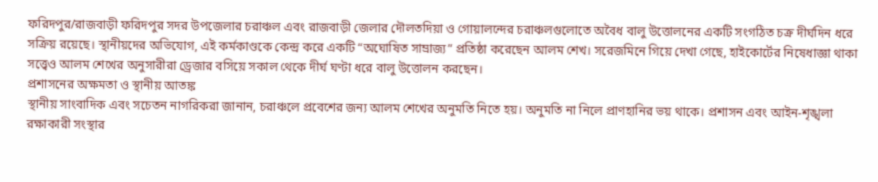ফরিদপুর/রাজবাড়ী ফরিদপুর সদর উপজেলার চরাঞ্চল এবং রাজবাড়ী জেলার দৌলতদিয়া ও গোয়ালন্দের চরাঞ্চলগুলোতে অবৈধ বালু উত্তোলনের একটি সংগঠিত চক্র দীর্ঘদিন ধরে সক্রিয় রয়েছে। স্থানীয়দের অভিযোগ, এই কর্মকাণ্ডকে কেন্দ্র করে একটি “অঘোষিত সাম্রাজ্য” প্রতিষ্ঠা করেছেন আলম শেখ। সরেজমিনে গিয়ে দেখা গেছে, হাইকোর্টের নিষেধাজ্ঞা থাকা সত্ত্বেও আলম শেখের অনুসারীরা ড্রেজার বসিয়ে সকাল থেকে দীর্ঘ ঘণ্টা ধরে বালু উত্তোলন করছেন।
প্রশাসনের অক্ষমতা ও স্থানীয় আতঙ্ক
স্থানীয় সাংবাদিক এবং সচেতন নাগরিকরা জানান, চরাঞ্চলে প্রবেশের জন্য আলম শেখের অনুমতি নিতে হয়। অনুমতি না নিলে প্রাণহানির ভয় থাকে। প্রশাসন এবং আইন-শৃঙ্খলা রক্ষাকারী সংস্থার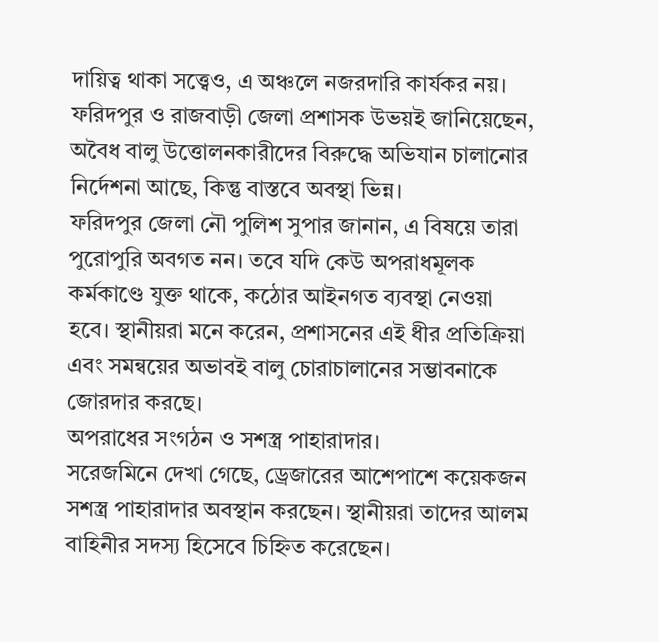দায়িত্ব থাকা সত্ত্বেও, এ অঞ্চলে নজরদারি কার্যকর নয়। ফরিদপুর ও রাজবাড়ী জেলা প্রশাসক উভয়ই জানিয়েছেন, অবৈধ বালু উত্তোলনকারীদের বিরুদ্ধে অভিযান চালানোর নির্দেশনা আছে, কিন্তু বাস্তবে অবস্থা ভিন্ন।
ফরিদপুর জেলা নৌ পুলিশ সুপার জানান, এ বিষয়ে তারা পুরোপুরি অবগত নন। তবে যদি কেউ অপরাধমূলক কর্মকাণ্ডে যুক্ত থাকে, কঠোর আইনগত ব্যবস্থা নেওয়া হবে। স্থানীয়রা মনে করেন, প্রশাসনের এই ধীর প্রতিক্রিয়া এবং সমন্বয়ের অভাবই বালু চোরাচালানের সম্ভাবনাকে জোরদার করছে।
অপরাধের সংগঠন ও সশস্ত্র পাহারাদার।
সরেজমিনে দেখা গেছে, ড্রেজারের আশেপাশে কয়েকজন সশস্ত্র পাহারাদার অবস্থান করছেন। স্থানীয়রা তাদের আলম বাহিনীর সদস্য হিসেবে চিহ্নিত করেছেন।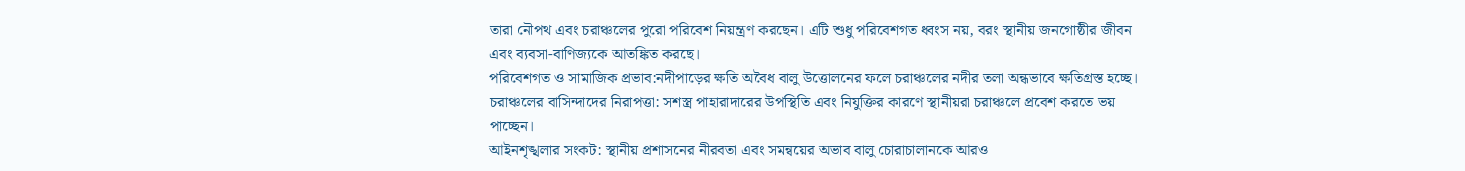তারা নৌপথ এবং চরাঞ্চলের পুরো পরিবেশ নিয়ন্ত্রণ করছেন। এটি শুধু পরিবেশগত ধ্বংস নয়, বরং স্থানীয় জনগোষ্ঠীর জীবন এবং ব্যবসা-বাণিজ্যকে আতঙ্কিত করছে।
পরিবেশগত ও সামাজিক প্রভাব:নদীপাড়ের ক্ষতি অবৈধ বালু উত্তোলনের ফলে চরাঞ্চলের নদীর তলা অন্ধভাবে ক্ষতিগ্রস্ত হচ্ছে। চরাঞ্চলের বাসিন্দাদের নিরাপত্তা: সশস্ত্র পাহারাদারের উপস্থিতি এবং নিযুক্তির কারণে স্থানীয়রা চরাঞ্চলে প্রবেশ করতে ভয় পাচ্ছেন।
আইনশৃঙ্খলার সংকট: স্থানীয় প্রশাসনের নীরবতা এবং সমন্বয়ের অভাব বালু চোরাচালানকে আরও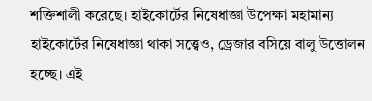শক্তিশালী করেছে। হাইকোর্টের নিষেধাজ্ঞা উপেক্ষা মহামান্য হাইকোর্টের নিষেধাজ্ঞা থাকা সত্ত্বেও, ড্রেজার বসিয়ে বালু উত্তোলন হচ্ছে। এই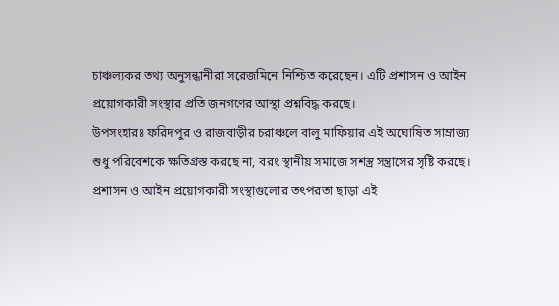চাঞ্চল্যকর তথ্য অনুসন্ধানীরা সরেজমিনে নিশ্চিত করেছেন। এটি প্রশাসন ও আইন প্রয়োগকারী সংস্থার প্রতি জনগণের আস্থা প্রশ্নবিদ্ধ করছে।
উপসংহারঃ ফরিদপুর ও রাজবাড়ীর চরাঞ্চলে বালু মাফিয়ার এই অঘোষিত সাম্রাজ্য শুধু পরিবেশকে ক্ষতিগ্রস্ত করছে না, বরং স্থানীয় সমাজে সশস্ত্র সন্ত্রাসের সৃষ্টি করছে। প্রশাসন ও আইন প্রয়োগকারী সংস্থাগুলোর তৎপরতা ছাড়া এই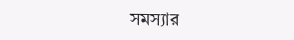সমস্যার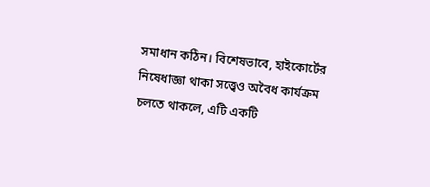সমাধান কঠিন। বিশেষভাবে, হাইকোর্টের নিষেধাজ্ঞা থাকা সত্ত্বেও অবৈধ কার্যক্রম চলতে থাকলে, এটি একটি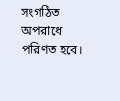সংগঠিত অপরাধে পরিণত হবে।